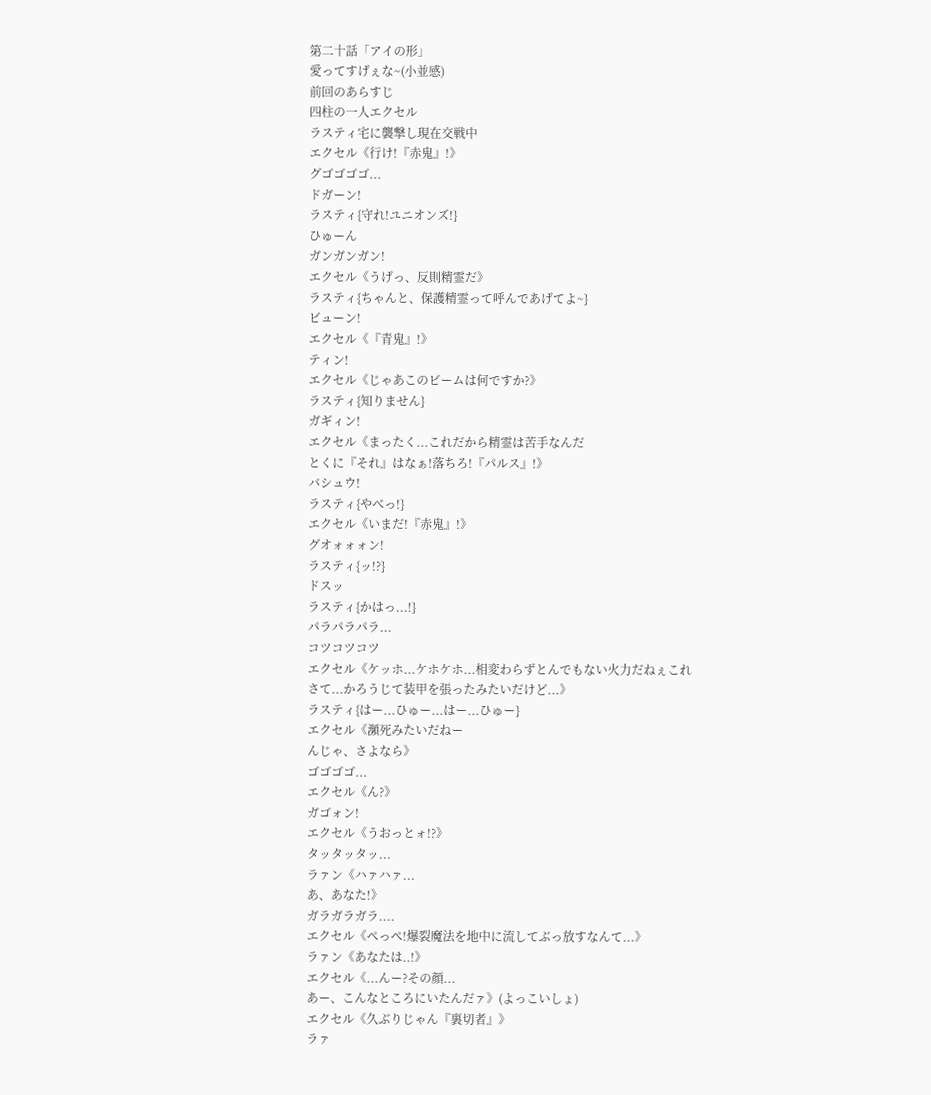第二十話「アイの形」
愛ってすげぇな~(小並感)
前回のあらすじ
四柱の一人エクセル
ラスティ宅に襲撃し現在交戦中
エクセル《行け!『赤鬼』!》
グゴゴゴゴ...
ドガーン!
ラスティ{守れ!ユニオンズ!}
ひゅーん
ガンガンガン!
エクセル《うげっ、反則精霊だ》
ラスティ{ちゃんと、保護精霊って呼んであげてよ~}
ビューン!
エクセル《『青鬼』!》
ティン!
エクセル《じゃあこのビームは何ですか?》
ラスティ{知りません}
ガギィン!
エクセル《まったく...これだから精霊は苦手なんだ
とくに『それ』はなぁ!落ちろ!『パルス』!》
バシュウ!
ラスティ{やべっ!}
エクセル《いまだ!『赤鬼』!》
グオォォォン!
ラスティ{ッ!?}
ドスッ
ラスティ{かはっ...!}
パラパラパラ...
コツコツコツ
エクセル《ケッホ...ケホケホ...相変わらずとんでもない火力だねぇこれ
さて...かろうじて装甲を張ったみたいだけど...》
ラスティ{はー...ひゅー...はー...ひゅー}
エクセル《瀕死みたいだねー
んじゃ、さよなら》
ゴゴゴゴ...
エクセル《ん?》
ガゴォン!
エクセル《うおっとォ!?》
タッタッタッ...
ラァン《ハァハァ...
あ、あなた!》
ガラガラガラ....
エクセル《ぺっぺ!爆裂魔法を地中に流してぶっ放すなんて...》
ラァン《あなたは..!》
エクセル《...んー?その顔...
あー、こんなところにいたんだァ》(よっこいしょ)
エクセル《久ぶりじゃん『裏切者』》
ラァ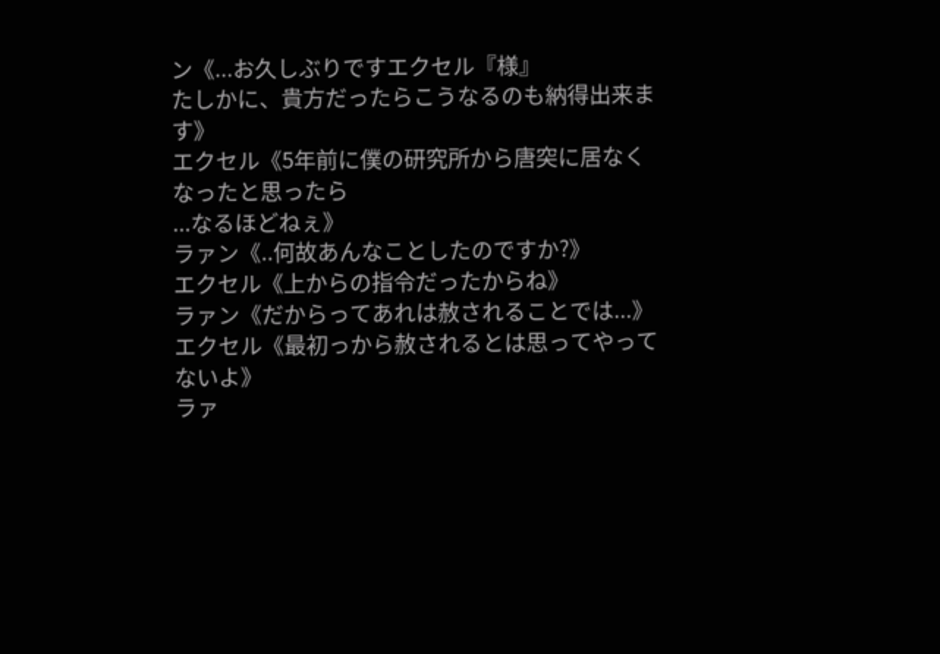ン《...お久しぶりですエクセル『様』
たしかに、貴方だったらこうなるのも納得出来ます》
エクセル《5年前に僕の研究所から唐突に居なくなったと思ったら
...なるほどねぇ》
ラァン《..何故あんなことしたのですか?》
エクセル《上からの指令だったからね》
ラァン《だからってあれは赦されることでは...》
エクセル《最初っから赦されるとは思ってやってないよ》
ラァ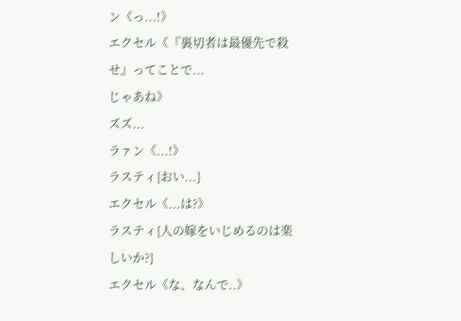ン《っ...!》
エクセル《『裏切者は最優先で殺せ』ってことで...
じゃあね》
ズズ...
ラァン《...!》
ラスティ{おい...}
エクセル《...は?》
ラスティ{人の嫁をいじめるのは楽しいか?}
エクセル《な、なんで..》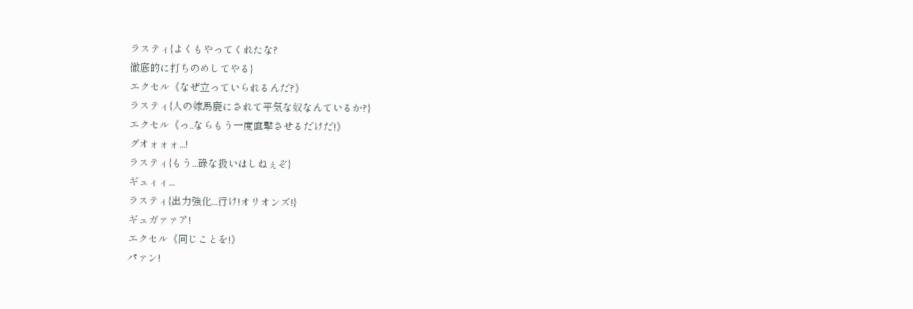ラスティ{よくもやってくれたな?
徹底的に打ちのめしてやる}
エクセル《なぜ立っていられるんだ?》
ラスティ{人の嫁馬鹿にされて平気な奴なんているか?}
エクセル《っ..ならもう一度直撃させるだけだ!》
グオォォォ...!
ラスティ{もう...碌な扱いはしねぇぞ}
ギュィィ...
ラスティ{出力強化...行け!オリオンズ!}
ギュガァァア!
エクセル《同じことを!》
パァン!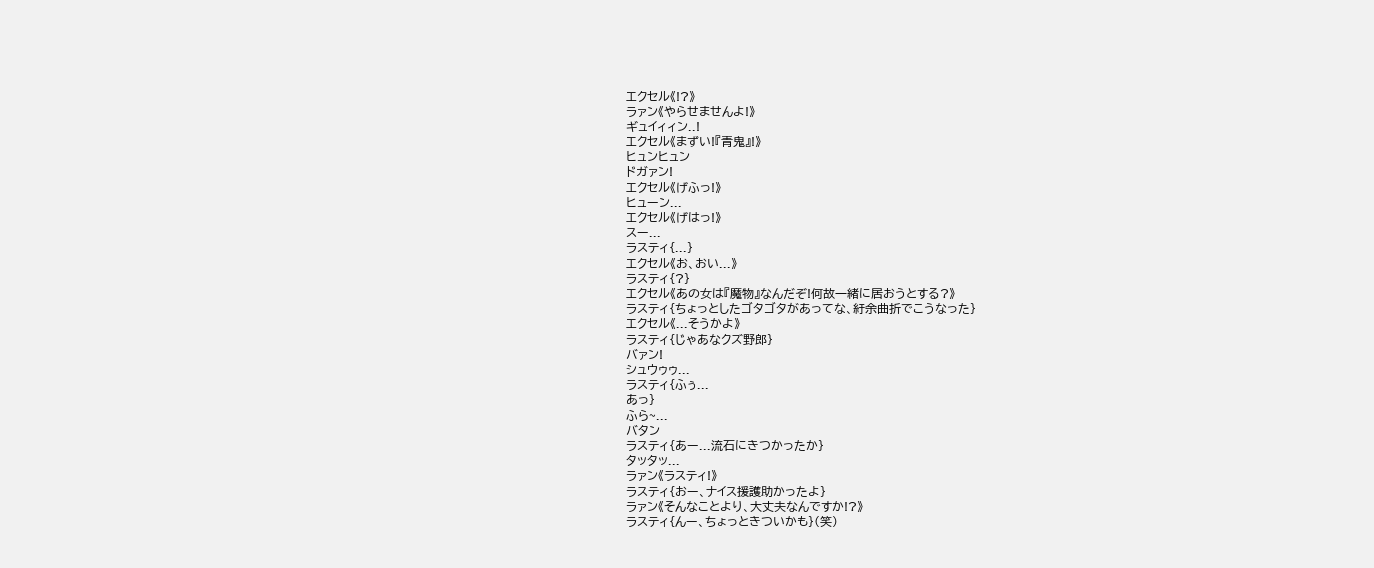エクセル《!?》
ラァン《やらせませんよ!》
ギュイィィン..!
エクセル《まずい!『青鬼』!》
ヒュンヒュン
ドガァン!
エクセル《げふっ!》
ヒューン...
エクセル《げはっ!》
スー...
ラスティ{...}
エクセル《お、おい...》
ラスティ{?}
エクセル《あの女は『魔物』なんだぞ!何故一緒に居おうとする?》
ラスティ{ちょっとしたゴタゴタがあってな、紆余曲折でこうなった}
エクセル《...そうかよ》
ラスティ{じゃあなクズ野郎}
バァン!
シュウゥゥ...
ラスティ{ふぅ...
あっ}
ふら~...
バタン
ラスティ{あー...流石にきつかったか}
タッタッ...
ラァン《ラスティ!》
ラスティ{おー、ナイス援護助かったよ}
ラァン《そんなことより、大丈夫なんですか!?》
ラスティ{んー、ちょっときついかも}(笑)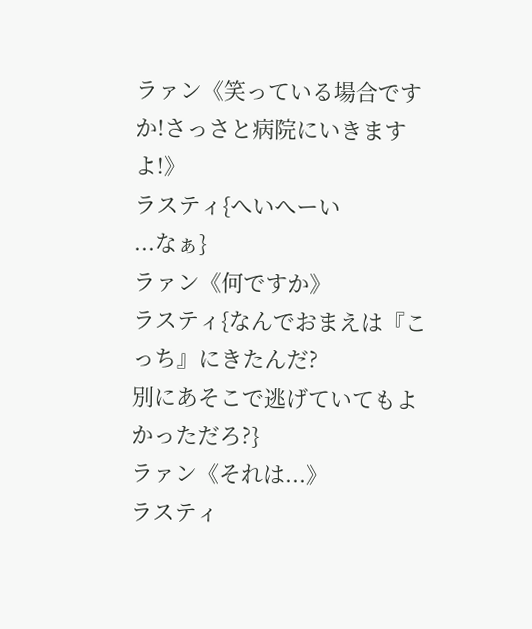ラァン《笑っている場合ですか!さっさと病院にいきますよ!》
ラスティ{へいへーい
...なぁ}
ラァン《何ですか》
ラスティ{なんでおまえは『こっち』にきたんだ?
別にあそこで逃げていてもよかっただろ?}
ラァン《それは...》
ラスティ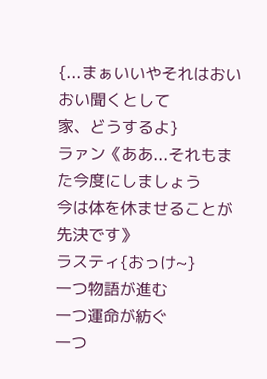{...まぁいいやそれはおいおい聞くとして
家、どうするよ}
ラァン《ああ...それもまた今度にしましょう
今は体を休ませることが先決です》
ラスティ{おっけ~}
一つ物語が進む
一つ運命が紡ぐ
一つ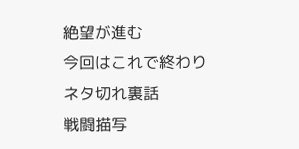絶望が進む
今回はこれで終わり
ネタ切れ裏話
戦闘描写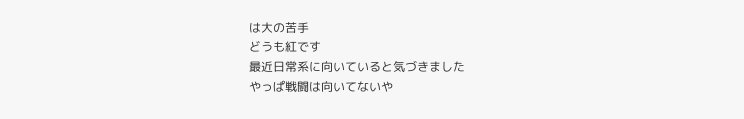は大の苦手
どうも紅です
最近日常系に向いていると気づきました
やっぱ戦闘は向いてないや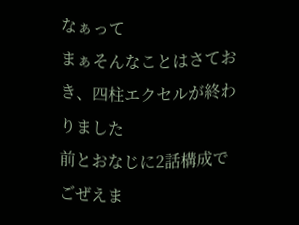なぁって
まぁそんなことはさておき、四柱エクセルが終わりました
前とおなじに2話構成でごぜえま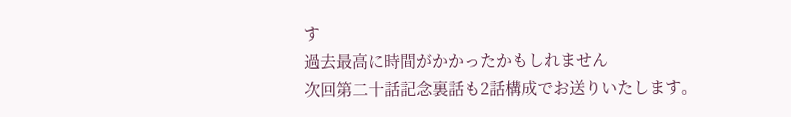す
過去最高に時間がかかったかもしれません
次回第二十話記念裏話も2話構成でお送りいたします。